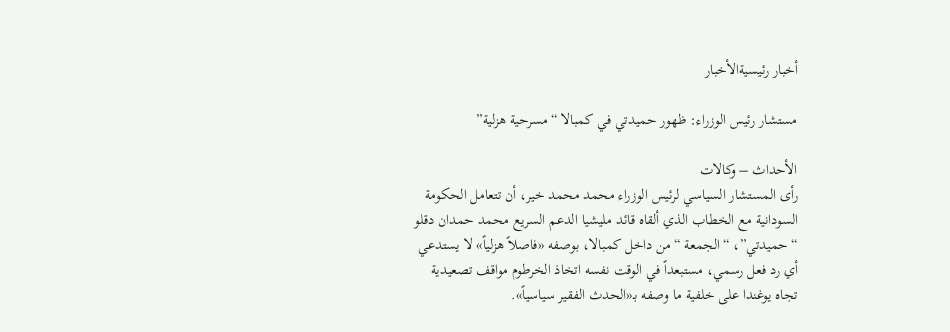أخبار رئيسيةالأخبار

مستشار رئيس الوزراء: ظهور حميدتي في كمبالا “مسرحية هزلية”

الأحداث – وكالات
رأى المستشار السياسي لرئيس الوزراء محمد محمد خير، أن تتعامل الحكومة السودانية مع الخطاب الذي ألقاه قائد مليشيا الدعم السريع محمد حمدان دقلو “حميدتي”، “الجمعة “من داخل كمبالا، بوصفه «فاصلاً هزلياً» لا يستدعي أي رد فعل رسمي، مستبعداً في الوقت نفسه اتخاذ الخرطوم مواقف تصعيدية تجاه يوغندا على خلفية ما وصفه بـ«الحدث الفقير سياسياً».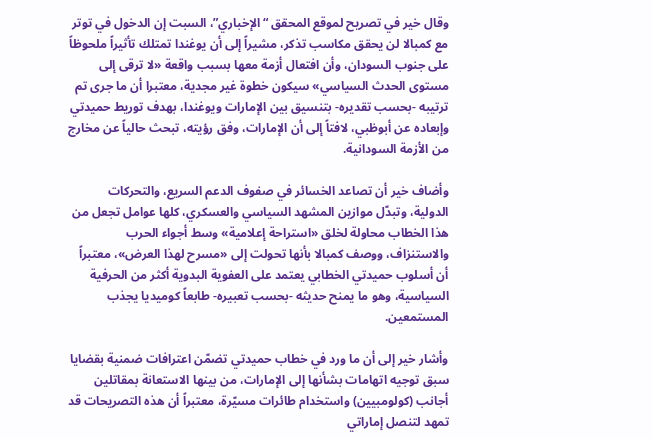وقال خير في تصريح لموقع المحقق “الإخباري”، السبت إن الدخول في توتر مع كمبالا لن يحقق مكاسب تذكر، مشيراً إلى أن يوغندا تمتلك تأثيراً ملحوظاً على جنوب السودان، وأن افتعال أزمة معها بسبب واقعة «لا ترقى إلى مستوى الحدث السياسي» سيكون خطوة غير مجدية، معتبرا أن ما جرى تم ترتيبه -بحسب تقديره- بتنسيق بين الإمارات ويوغندا، بهدف توريط حميدتي وإبعاده عن أبوظبي، لافتاً إلى أن الإمارات، وفق رؤيته، تبحث حالياً عن مخارج من الأزمة السودانية.

وأضاف خير أن تصاعد الخسائر في صفوف الدعم السريع، والتحركات الدولية، وتبدّل موازين المشهد السياسي والعسكري، كلها عوامل تجعل من هذا الخطاب محاولة لخلق «استراحة إعلامية» وسط أجواء الحرب والاستنزاف، ووصف كمبالا بأنها تحولت إلى «مسرح لهذا العرض»، معتبراً أن أسلوب حميدتي الخطابي يعتمد على العفوية البدوية أكثر من الحرفية السياسية، وهو ما يمنح حديثه -بحسب تعبيره- طابعاً كوميديا يجذب المستمعين.

وأشار خير إلى أن ما ورد في خطاب حميدتي تضمّن اعترافات ضمنية بقضايا سبق توجيه اتهامات بشأنها إلى الإمارات، من بينها الاستعانة بمقاتلين أجانب (كولومبيين) واستخدام طائرات مسيّرة، معتبراً أن هذه التصريحات قد تمهد لتنصل إماراتي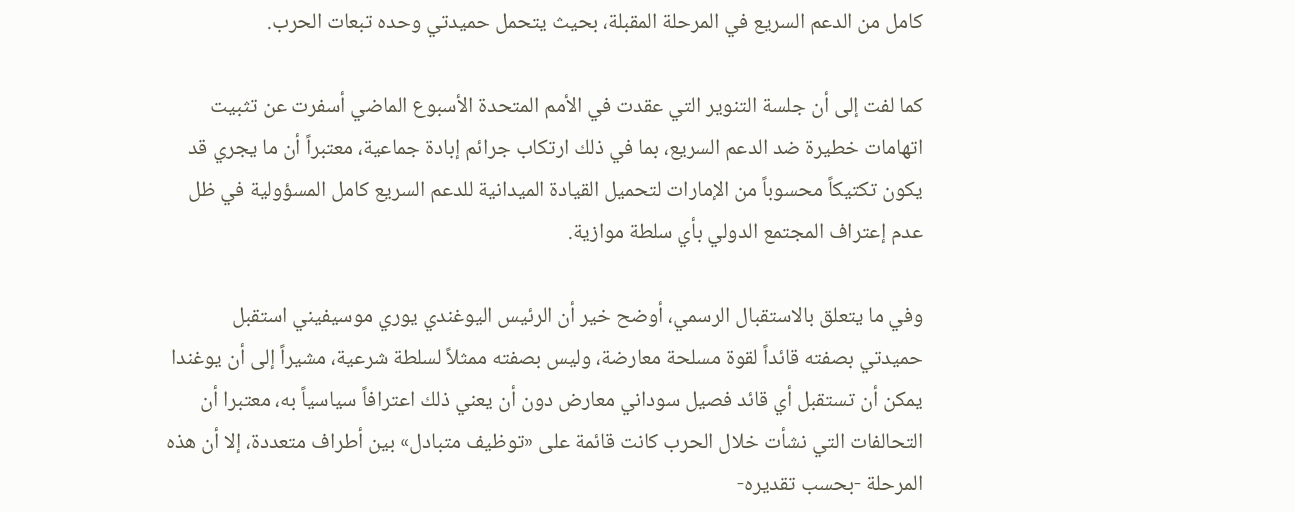كامل من الدعم السريع في المرحلة المقبلة، بحيث يتحمل حميدتي وحده تبعات الحرب.

كما لفت إلى أن جلسة التنوير التي عقدت في الأمم المتحدة الأسبوع الماضي أسفرت عن تثبيت اتهامات خطيرة ضد الدعم السريع، بما في ذلك ارتكاب جرائم إبادة جماعية، معتبراً أن ما يجري قد يكون تكتيكاً محسوباً من الإمارات لتحميل القيادة الميدانية للدعم السريع كامل المسؤولية في ظل عدم إعتراف المجتمع الدولي بأي سلطة موازية.

وفي ما يتعلق بالاستقبال الرسمي، أوضح خير أن الرئيس اليوغندي يوري موسيفيني استقبل حميدتي بصفته قائداً لقوة مسلحة معارضة، وليس بصفته ممثلاً لسلطة شرعية، مشيراً إلى أن يوغندا يمكن أن تستقبل أي قائد فصيل سوداني معارض دون أن يعني ذلك اعترافاً سياسياً به، معتبرا أن التحالفات التي نشأت خلال الحرب كانت قائمة على «توظيف متبادل» بين أطراف متعددة، إلا أن هذه المرحلة -بحسب تقديره-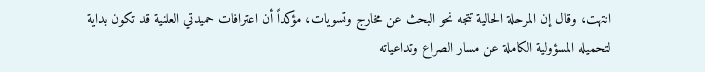انتهت، وقال إن المرحلة الحالية تتجه نحو البحث عن مخارج وتسويات، مؤكداً أن اعترافات حميدتي العلنية قد تكون بداية لتحميله المسؤولية الكاملة عن مسار الصراع وتداعياته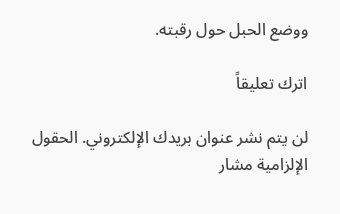ووضع الحبل حول رقبته.

اترك تعليقاً

لن يتم نشر عنوان بريدك الإلكتروني. الحقول الإلزامية مشار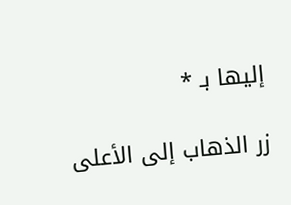إليها بـ *

زر الذهاب إلى الأعلى